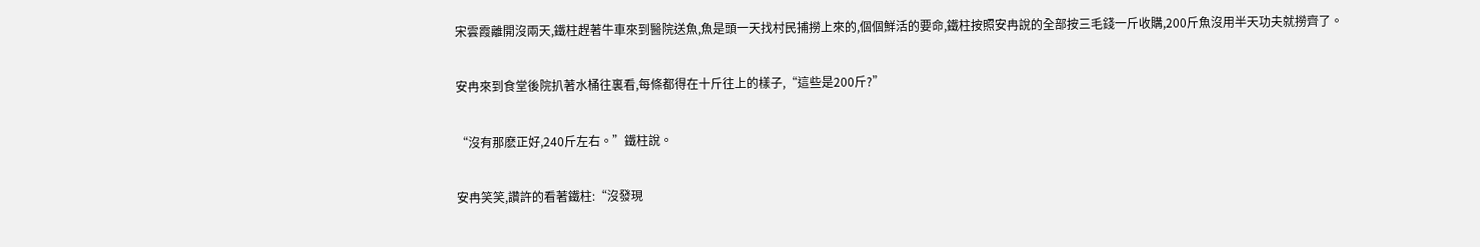宋雲霞離開沒兩天,鐵柱趕著牛車來到醫院送魚,魚是頭一天找村民捕撈上來的,個個鮮活的要命,鐵柱按照安冉說的全部按三毛錢一斤收購,200斤魚沒用半天功夫就撈齊了。

安冉來到食堂後院扒著水桶往裏看,每條都得在十斤往上的樣子,“這些是200斤?”

“沒有那麽正好,240斤左右。”鐵柱說。

安冉笑笑,讚許的看著鐵柱:“沒發現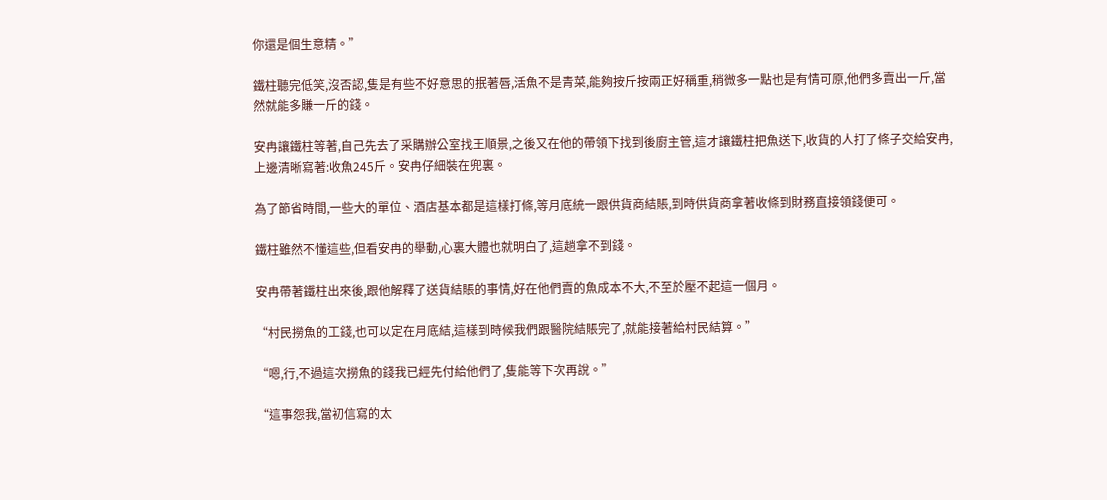你還是個生意精。”

鐵柱聽完低笑,沒否認,隻是有些不好意思的抿著唇,活魚不是青菜,能夠按斤按兩正好稱重,稍微多一點也是有情可原,他們多賣出一斤,當然就能多賺一斤的錢。

安冉讓鐵柱等著,自己先去了采購辦公室找王順景,之後又在他的帶領下找到後廚主管,這才讓鐵柱把魚送下,收貨的人打了條子交給安冉,上邊清晰寫著:收魚245斤。安冉仔細裝在兜裏。

為了節省時間,一些大的單位、酒店基本都是這樣打條,等月底統一跟供貨商結賬,到時供貨商拿著收條到財務直接領錢便可。

鐵柱雖然不懂這些,但看安冉的舉動,心裏大體也就明白了,這趟拿不到錢。

安冉帶著鐵柱出來後,跟他解釋了送貨結賬的事情,好在他們賣的魚成本不大,不至於壓不起這一個月。

“村民撈魚的工錢,也可以定在月底結,這樣到時候我們跟醫院結賬完了,就能接著給村民結算。”

“嗯,行,不過這次撈魚的錢我已經先付給他們了,隻能等下次再說。”

“這事怨我,當初信寫的太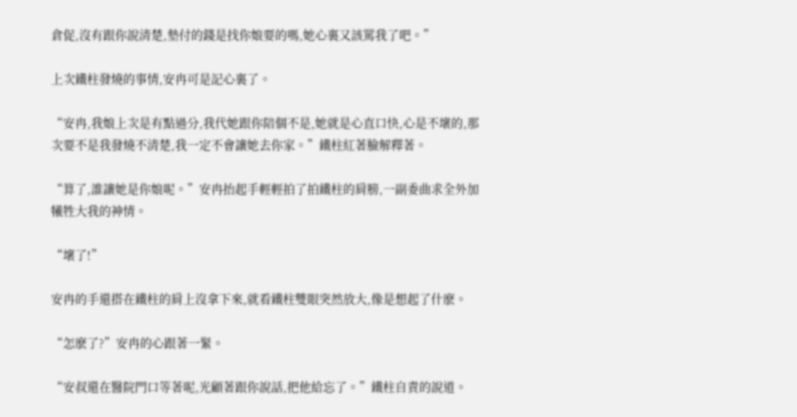倉促,沒有跟你說清楚,墊付的錢是找你娘要的嗎,她心裏又該罵我了吧。”

上次鐵柱發燒的事情,安冉可是記心裏了。

“安冉,我娘上次是有點過分,我代她跟你陪個不是,她就是心直口快,心是不壞的,那次要不是我發燒不清楚,我一定不會讓她去你家。”鐵柱紅著臉解釋著。

“算了,誰讓她是你娘呢。”安冉抬起手輕輕拍了拍鐵柱的肩膀,一副委曲求全外加犧牲大我的神情。

“壞了!”

安冉的手還搭在鐵柱的肩上沒拿下來,就看鐵柱雙眼突然放大,像是想起了什麽。

“怎麽了?”安冉的心跟著一緊。

“安叔還在醫院門口等著呢,光顧著跟你說話,把他給忘了。”鐵柱自責的說道。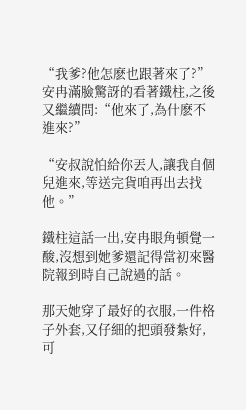“我爹?他怎麽也跟著來了?”安冉滿臉驚訝的看著鐵柱,之後又繼續問:“他來了,為什麽不進來?”

“安叔說怕給你丟人,讓我自個兒進來,等送完貨咱再出去找他。”

鐵柱這話一出,安冉眼角頓覺一酸,沒想到她爹還記得當初來醫院報到時自己說過的話。

那天她穿了最好的衣服,一件格子外套,又仔細的把頭發紮好,可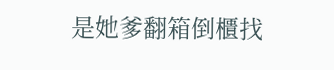是她爹翻箱倒櫃找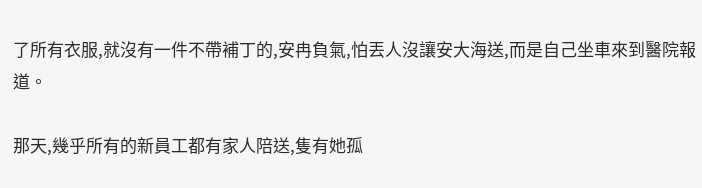了所有衣服,就沒有一件不帶補丁的,安冉負氣,怕丟人沒讓安大海送,而是自己坐車來到醫院報道。

那天,幾乎所有的新員工都有家人陪送,隻有她孤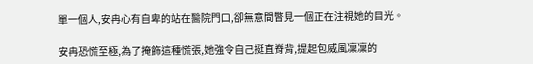單一個人,安冉心有自卑的站在醫院門口,卻無意間瞥見一個正在注視她的目光。

安冉恐慌至極,為了掩飾這種慌張,她強令自己挺直脊背,提起包威風凜凜的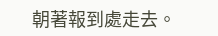朝著報到處走去。